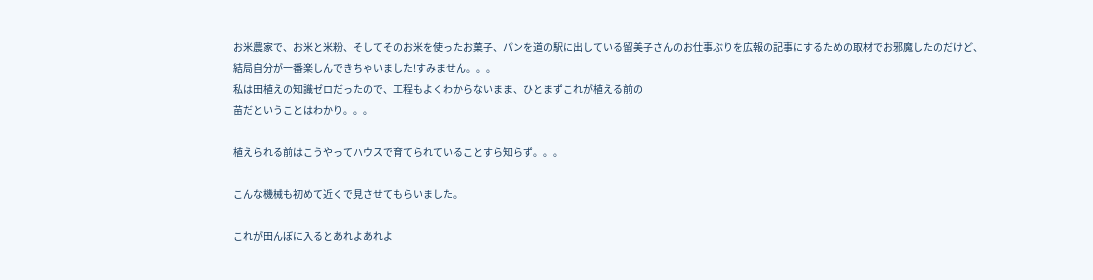お米農家で、お米と米粉、そしてそのお米を使ったお菓子、パンを道の駅に出している留美子さんのお仕事ぶりを広報の記事にするための取材でお邪魔したのだけど、
結局自分が一番楽しんできちゃいました!すみません。。。
私は田植えの知識ゼロだったので、工程もよくわからないまま、ひとまずこれが植える前の
苗だということはわかり。。。

植えられる前はこうやってハウスで育てられていることすら知らず。。。

こんな機械も初めて近くで見させてもらいました。

これが田んぼに入るとあれよあれよ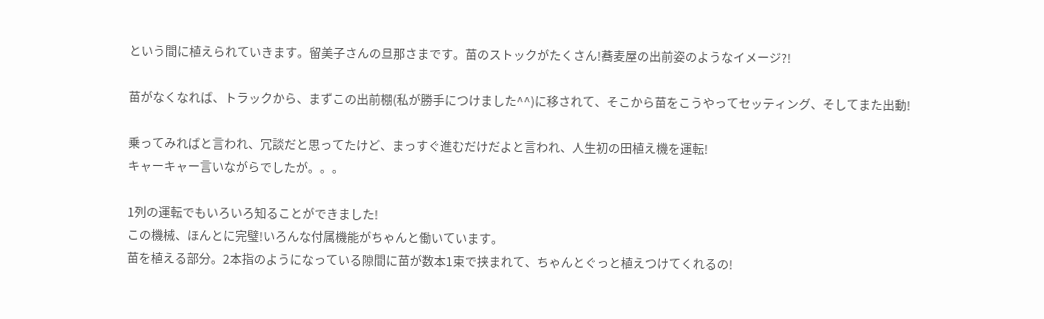という間に植えられていきます。留美子さんの旦那さまです。苗のストックがたくさん!蕎麦屋の出前姿のようなイメージ?!

苗がなくなれば、トラックから、まずこの出前棚(私が勝手につけました^^)に移されて、そこから苗をこうやってセッティング、そしてまた出動!

乗ってみればと言われ、冗談だと思ってたけど、まっすぐ進むだけだよと言われ、人生初の田植え機を運転!
キャーキャー言いながらでしたが。。。

1列の運転でもいろいろ知ることができました!
この機械、ほんとに完璧!いろんな付属機能がちゃんと働いています。
苗を植える部分。2本指のようになっている隙間に苗が数本1束で挟まれて、ちゃんとぐっと植えつけてくれるの!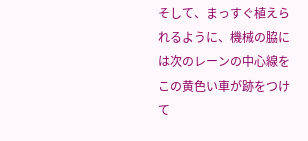そして、まっすぐ植えられるように、機械の脇には次のレーンの中心線をこの黄色い車が跡をつけて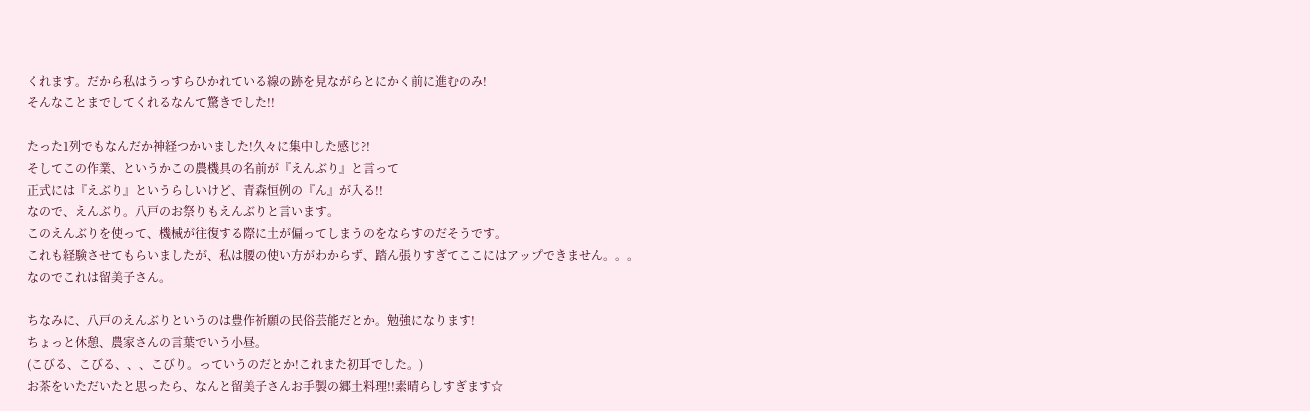くれます。だから私はうっすらひかれている線の跡を見ながらとにかく前に進むのみ!
そんなことまでしてくれるなんて驚きでした!!

たった1列でもなんだか神経つかいました!久々に集中した感じ?!
そしてこの作業、というかこの農機具の名前が『えんぶり』と言って
正式には『えぶり』というらしいけど、青森恒例の『ん』が入る!!
なので、えんぶり。八戸のお祭りもえんぶりと言います。
このえんぶりを使って、機械が往復する際に土が偏ってしまうのをならすのだそうです。
これも経験させてもらいましたが、私は腰の使い方がわからず、踏ん張りすぎてここにはアップできません。。。
なのでこれは留美子さん。

ちなみに、八戸のえんぶりというのは豊作祈願の民俗芸能だとか。勉強になります!
ちょっと休憩、農家さんの言葉でいう小昼。
(こびる、こびる、、、こびり。っていうのだとか!これまた初耳でした。)
お茶をいただいたと思ったら、なんと留美子さんお手製の郷土料理!!素晴らしすぎます☆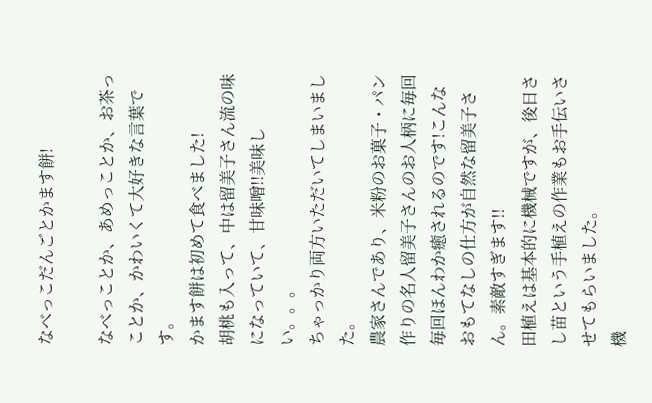なべっこだんごとかます餅!

なべっことか、あめっことか、お茶っことか、かわいくて大好きな言葉です。
かます餅は初めて食べました!
胡桃も入って、中は留美子さん流の味になっていて、甘味噌!!美味しい。。。
ちゃっかり両方いただいてしまいました。
農家さんであり、米粉のお菓子・パン作りの名人留美子さんのお人柄に毎回毎回ほんわか癒されるのです!こんなおもてなしの仕方が自然な留美子さん。素敵すぎます!!
田植えは基本的に機械ですが、後日さし苗という手植えの作業もお手伝いさせてもらいました。
機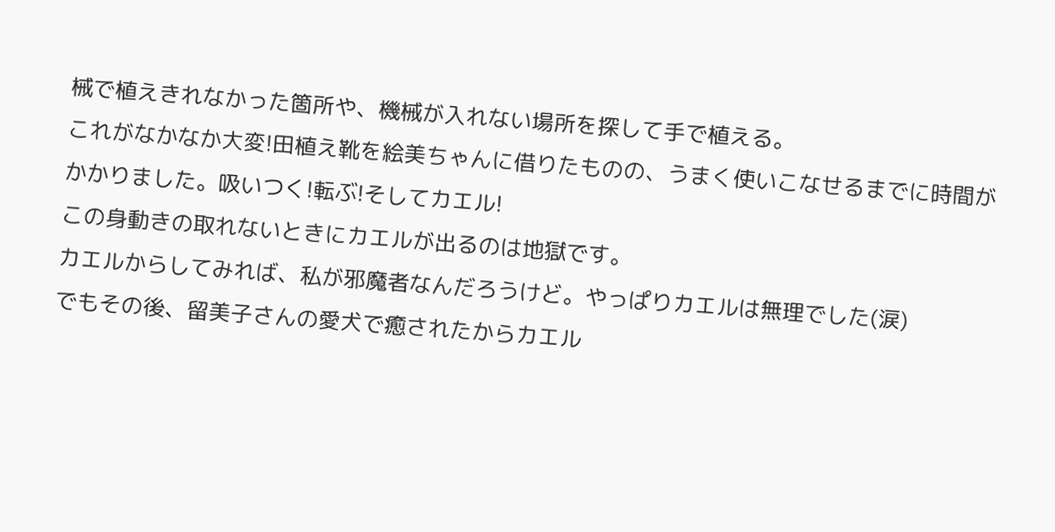械で植えきれなかった箇所や、機械が入れない場所を探して手で植える。
これがなかなか大変!田植え靴を絵美ちゃんに借りたものの、うまく使いこなせるまでに時間がかかりました。吸いつく!転ぶ!そしてカエル!
この身動きの取れないときにカエルが出るのは地獄です。
カエルからしてみれば、私が邪魔者なんだろうけど。やっぱりカエルは無理でした(涙)
でもその後、留美子さんの愛犬で癒されたからカエル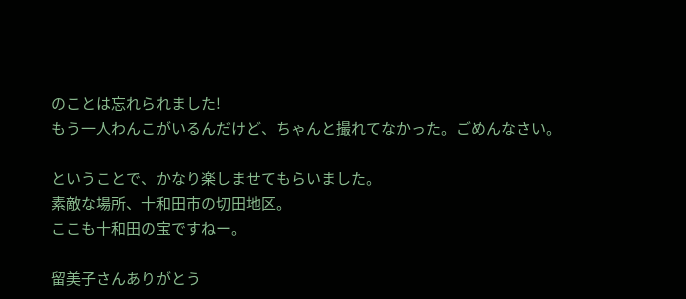のことは忘れられました!
もう一人わんこがいるんだけど、ちゃんと撮れてなかった。ごめんなさい。

ということで、かなり楽しませてもらいました。
素敵な場所、十和田市の切田地区。
ここも十和田の宝ですねー。

留美子さんありがとう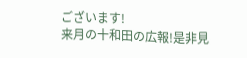ございます!
来月の十和田の広報!是非見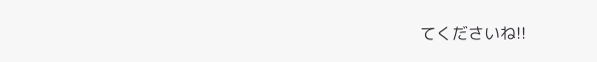てくださいね!!